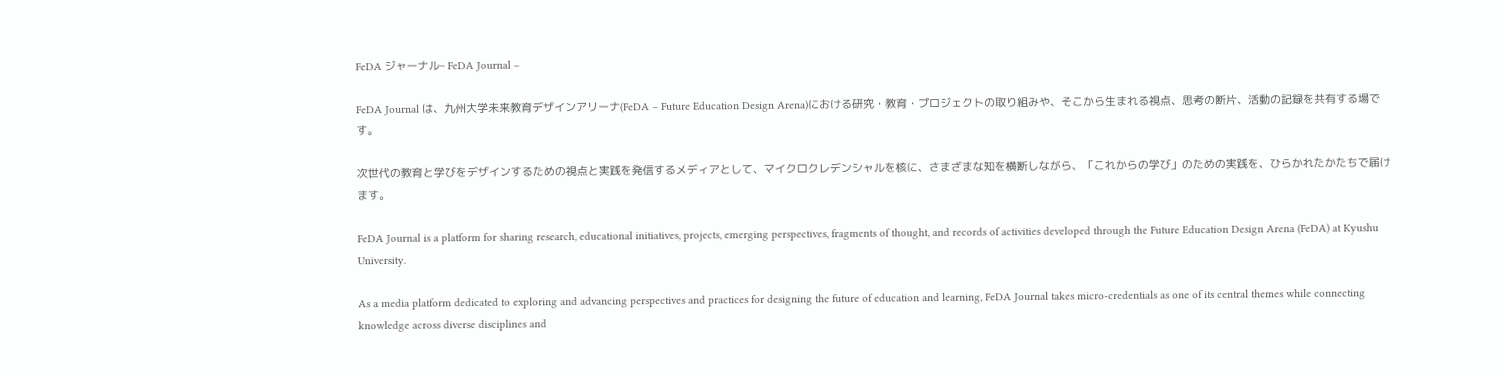FeDA ジャーナル– FeDA Journal –

FeDA Journal は、九州大学未来教育デザインアリーナ(FeDA – Future Education Design Arena)における研究・教育・プロジェクトの取り組みや、そこから生まれる視点、思考の断片、活動の記録を共有する場です。

次世代の教育と学びをデザインするための視点と実践を発信するメディアとして、マイクロクレデンシャルを核に、さまざまな知を横断しながら、「これからの学び」のための実践を、ひらかれたかたちで届けます。

FeDA Journal is a platform for sharing research, educational initiatives, projects, emerging perspectives, fragments of thought, and records of activities developed through the Future Education Design Arena (FeDA) at Kyushu University.

As a media platform dedicated to exploring and advancing perspectives and practices for designing the future of education and learning, FeDA Journal takes micro-credentials as one of its central themes while connecting knowledge across diverse disciplines and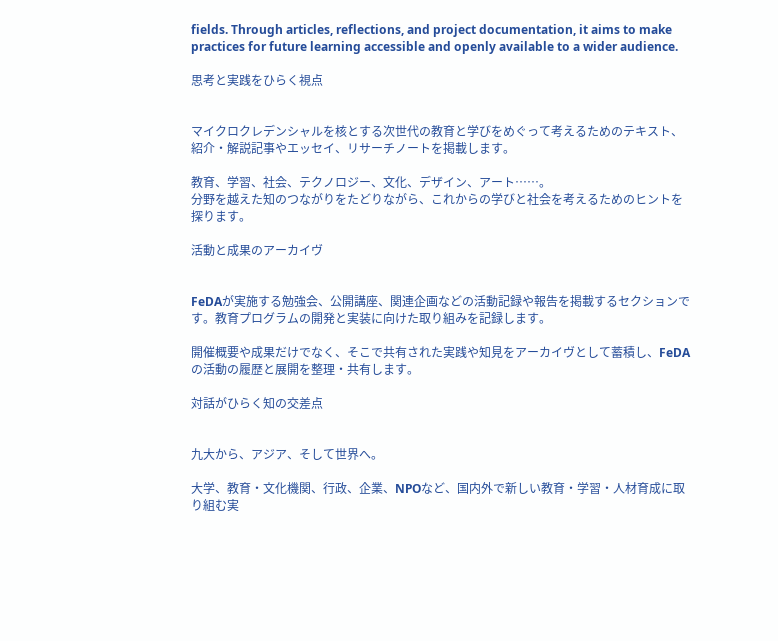fields. Through articles, reflections, and project documentation, it aims to make practices for future learning accessible and openly available to a wider audience.

思考と実践をひらく視点


マイクロクレデンシャルを核とする次世代の教育と学びをめぐって考えるためのテキスト、紹介・解説記事やエッセイ、リサーチノートを掲載します。

教育、学習、社会、テクノロジー、文化、デザイン、アート……。
分野を越えた知のつながりをたどりながら、これからの学びと社会を考えるためのヒントを探ります。

活動と成果のアーカイヴ


FeDAが実施する勉強会、公開講座、関連企画などの活動記録や報告を掲載するセクションです。教育プログラムの開発と実装に向けた取り組みを記録します。

開催概要や成果だけでなく、そこで共有された実践や知見をアーカイヴとして蓄積し、FeDAの活動の履歴と展開を整理・共有します。

対話がひらく知の交差点


九大から、アジア、そして世界へ。

大学、教育・文化機関、行政、企業、NPOなど、国内外で新しい教育・学習・人材育成に取り組む実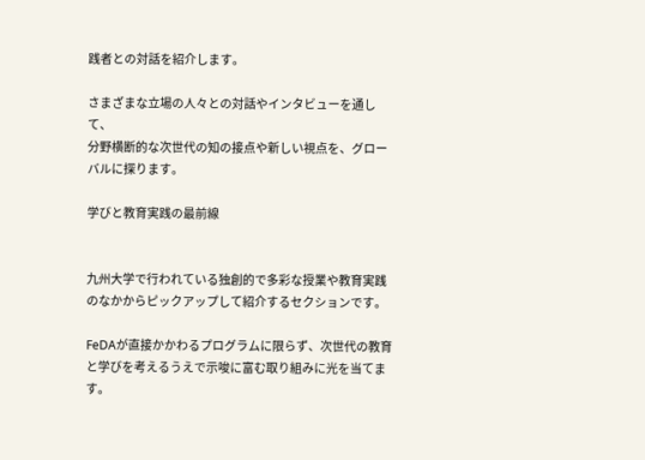践者との対話を紹介します。

さまざまな立場の人々との対話やインタビューを通して、
分野横断的な次世代の知の接点や新しい視点を、グローバルに探ります。

学びと教育実践の最前線


九州大学で行われている独創的で多彩な授業や教育実践のなかからピックアップして紹介するセクションです。

FeDAが直接かかわるプログラムに限らず、次世代の教育と学びを考えるうえで示唆に富む取り組みに光を当てます。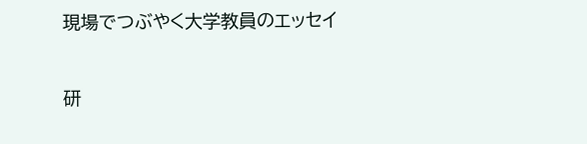現場でつぶやく大学教員のエッセイ


研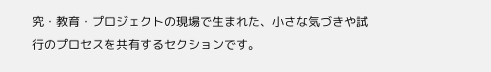究・教育・プロジェクトの現場で生まれた、小さな気づきや試行のプロセスを共有するセクションです。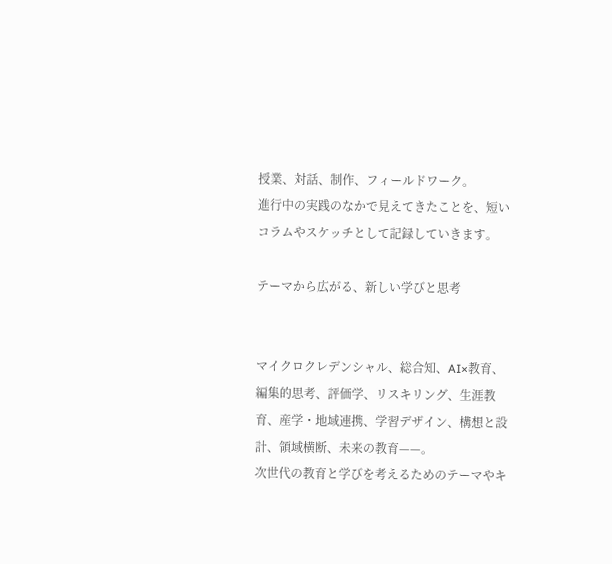授業、対話、制作、フィールドワーク。
進行中の実践のなかで見えてきたことを、短いコラムやスケッチとして記録していきます。

テーマから広がる、新しい学びと思考


マイクロクレデンシャル、総合知、AI×教育、編集的思考、評価学、リスキリング、生涯教育、産学・地域連携、学習デザイン、構想と設計、領域横断、未来の教育——。
次世代の教育と学びを考えるためのテーマやキ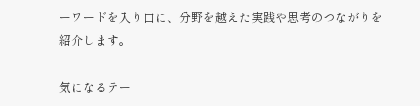ーワードを入り口に、分野を越えた実践や思考のつながりを紹介します。

気になるテー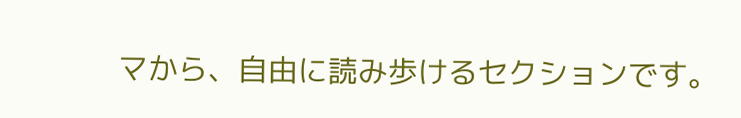マから、自由に読み歩けるセクションです。